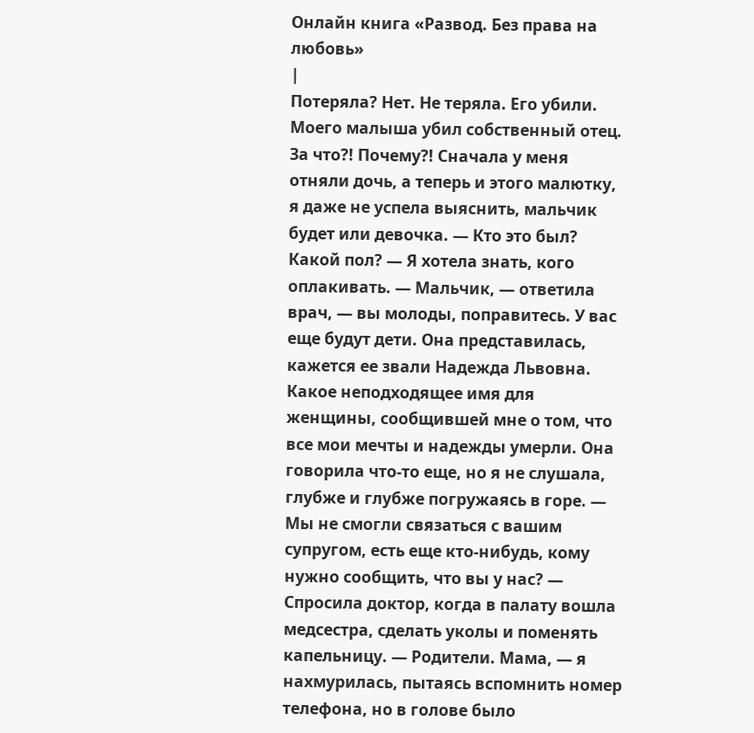Онлайн книга «Развод. Без права на любовь»
|
Потеряла? Нет. Не теряла. Его убили. Моего малыша убил собственный отец. За что?! Почему?! Сначала у меня отняли дочь, а теперь и этого малютку, я даже не успела выяснить, мальчик будет или девочка. — Кто это был? Какой пол? — Я хотела знать, кого оплакивать. — Мальчик, — ответила врач, — вы молоды, поправитесь. У вас еще будут дети. Она представилась, кажется ее звали Надежда Львовна. Какое неподходящее имя для женщины, сообщившей мне о том, что все мои мечты и надежды умерли. Она говорила что-то еще, но я не слушала, глубже и глубже погружаясь в горе. — Мы не смогли связаться с вашим супругом, есть еще кто-нибудь, кому нужно сообщить, что вы у нас? — Спросила доктор, когда в палату вошла медсестра, сделать уколы и поменять капельницу. — Родители. Мама, — я нахмурилась, пытаясь вспомнить номер телефона, но в голове было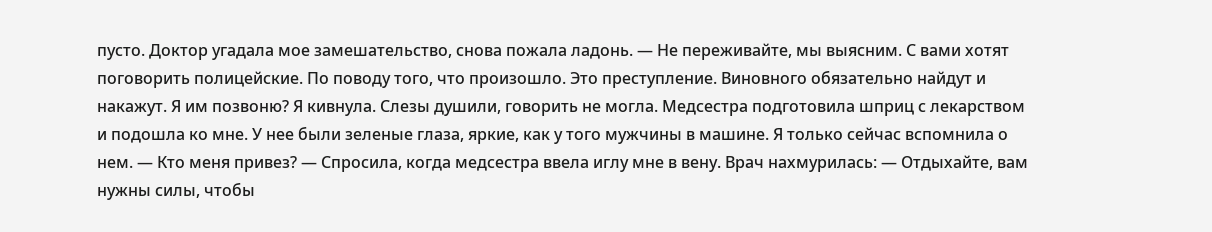пусто. Доктор угадала мое замешательство, снова пожала ладонь. — Не переживайте, мы выясним. С вами хотят поговорить полицейские. По поводу того, что произошло. Это преступление. Виновного обязательно найдут и накажут. Я им позвоню? Я кивнула. Слезы душили, говорить не могла. Медсестра подготовила шприц с лекарством и подошла ко мне. У нее были зеленые глаза, яркие, как у того мужчины в машине. Я только сейчас вспомнила о нем. — Кто меня привез? — Спросила, когда медсестра ввела иглу мне в вену. Врач нахмурилась: — Отдыхайте, вам нужны силы, чтобы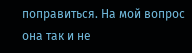поправиться. На мой вопрос она так и не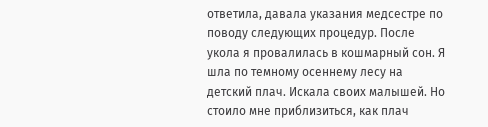ответила, давала указания медсестре по поводу следующих процедур. После укола я провалилась в кошмарный сон. Я шла по темному осеннему лесу на детский плач. Искала своих малышей. Но стоило мне приблизиться, как плач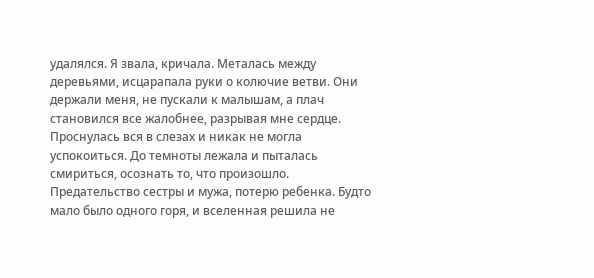удалялся. Я звала, кричала. Металась между деревьями, исцарапала руки о колючие ветви. Они держали меня, не пускали к малышам, а плач становился все жалобнее, разрывая мне сердце. Проснулась вся в слезах и никак не могла успокоиться. До темноты лежала и пыталась смириться, осознать то, что произошло. Предательство сестры и мужа, потерю ребенка. Будто мало было одного горя, и вселенная решила не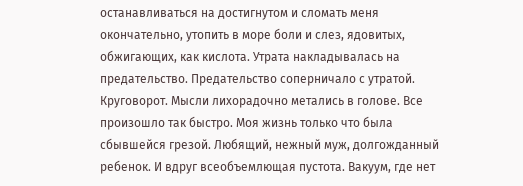останавливаться на достигнутом и сломать меня окончательно, утопить в море боли и слез, ядовитых, обжигающих, как кислота. Утрата накладывалась на предательство. Предательство соперничало с утратой. Круговорот. Мысли лихорадочно метались в голове. Все произошло так быстро. Моя жизнь только что была сбывшейся грезой. Любящий, нежный муж, долгожданный ребенок. И вдруг всеобъемлющая пустота. Вакуум, где нет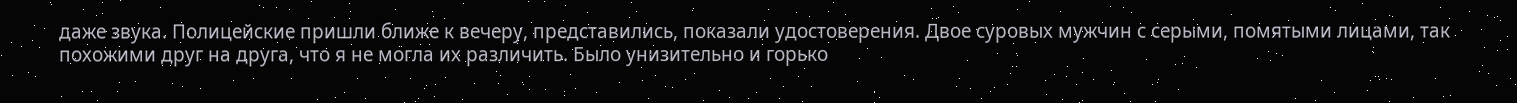даже звука. Полицейские пришли ближе к вечеру, представились, показали удостоверения. Двое суровых мужчин с серыми, помятыми лицами, так похожими друг на друга, что я не могла их различить. Было унизительно и горько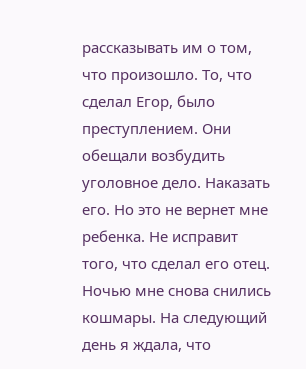рассказывать им о том, что произошло. То, что сделал Егор, было преступлением. Они обещали возбудить уголовное дело. Наказать его. Но это не вернет мне ребенка. Не исправит того, что сделал его отец. Ночью мне снова снились кошмары. На следующий день я ждала, что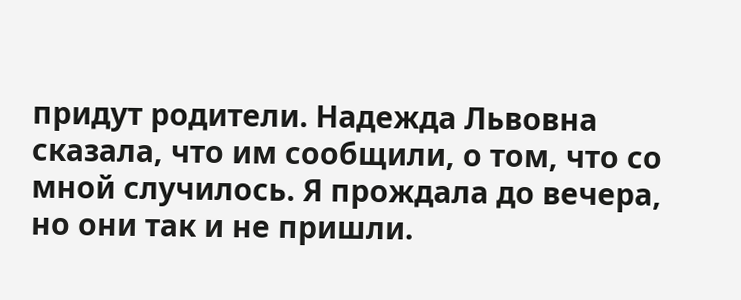придут родители. Надежда Львовна сказала, что им сообщили, о том, что со мной случилось. Я прождала до вечера, но они так и не пришли.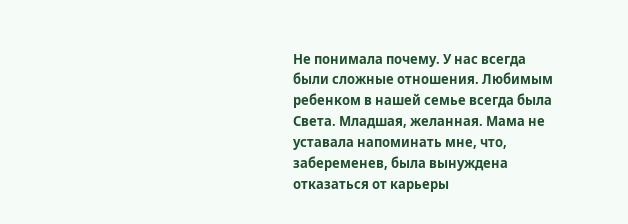Не понимала почему. У нас всегда были сложные отношения. Любимым ребенком в нашей семье всегда была Света. Младшая, желанная. Мама не уставала напоминать мне, что, забеременев, была вынуждена отказаться от карьеры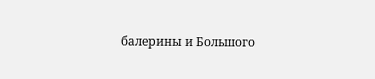балерины и Большого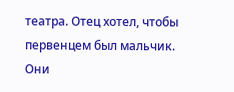театра. Отец хотел, чтобы первенцем был мальчик. Они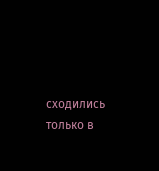сходились только в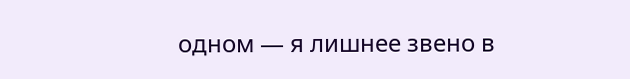одном — я лишнее звено в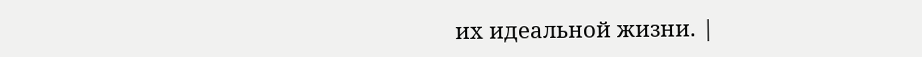их идеальной жизни. |